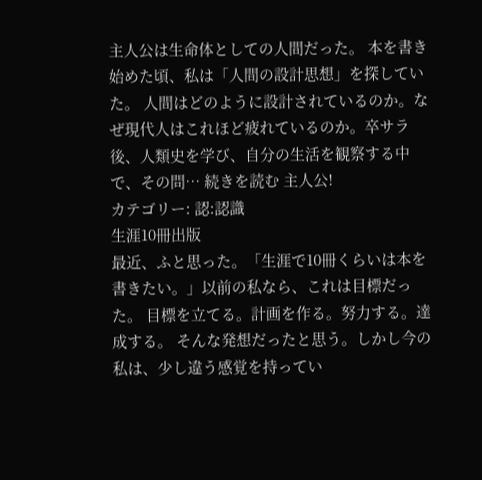主人公は生命体としての人間だった。 本を書き始めた頃、私は「人間の設計思想」を探していた。 人間はどのように設計されているのか。なぜ現代人はこれほど疲れているのか。卒サラ後、人類史を学び、自分の生活を観察する中で、その問… 続きを読む 主人公!
カテゴリー: 認:認識
生涯10冊出版
最近、ふと思った。「生涯で10冊くらいは本を書きたい。」以前の私なら、これは目標だった。 目標を立てる。計画を作る。努力する。達成する。 そんな発想だったと思う。しかし今の私は、少し違う感覚を持ってい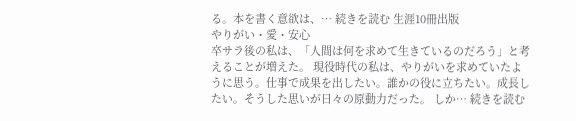る。本を書く意欲は、… 続きを読む 生涯10冊出版
やりがい・愛・安心
卒サラ後の私は、「人間は何を求めて生きているのだろう」と考えることが増えた。 現役時代の私は、やりがいを求めていたように思う。仕事で成果を出したい。誰かの役に立ちたい。成長したい。そうした思いが日々の原動力だった。 しか… 続きを読む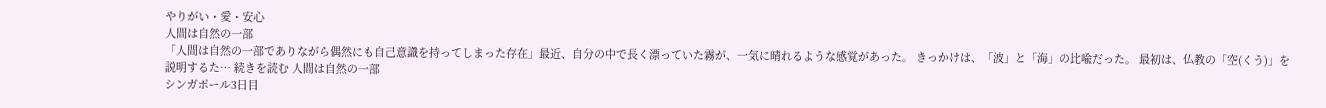やりがい・愛・安心
人間は自然の一部
「人間は自然の一部でありながら偶然にも自己意識を持ってしまった存在」最近、自分の中で長く漂っていた霧が、一気に晴れるような感覚があった。 きっかけは、「波」と「海」の比喩だった。 最初は、仏教の「空(くう)」を説明するた… 続きを読む 人間は自然の一部
シンガポール3日目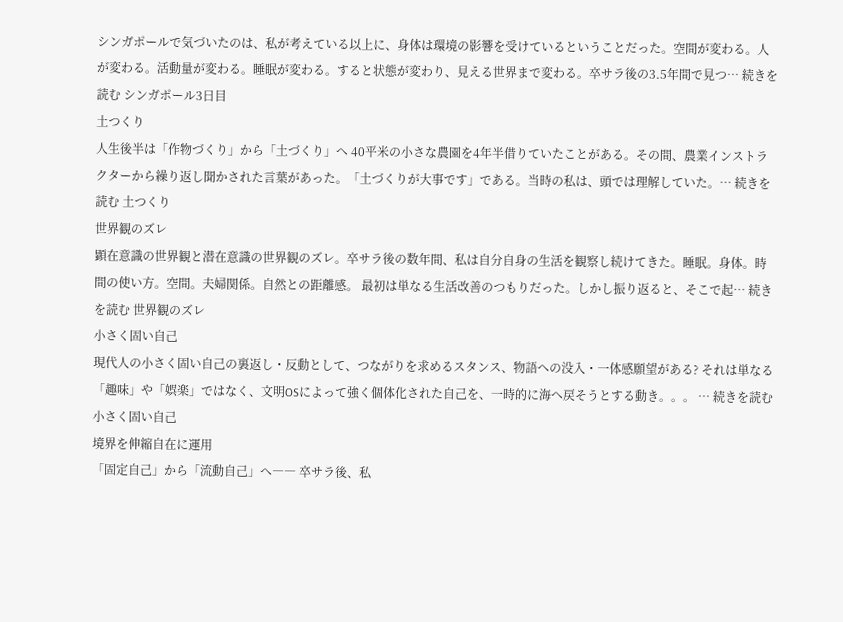シンガポールで気づいたのは、私が考えている以上に、身体は環境の影響を受けているということだった。空間が変わる。人が変わる。活動量が変わる。睡眠が変わる。すると状態が変わり、見える世界まで変わる。卒サラ後の3.5年間で見つ… 続きを読む シンガポール3日目
土つくり
人生後半は「作物づくり」から「土づくり」へ 40平米の小さな農園を4年半借りていたことがある。その間、農業インストラクターから繰り返し聞かされた言葉があった。「土づくりが大事です」である。当時の私は、頭では理解していた。… 続きを読む 土つくり
世界観のズレ
顕在意識の世界観と潜在意識の世界観のズレ。卒サラ後の数年間、私は自分自身の生活を観察し続けてきた。睡眠。身体。時間の使い方。空間。夫婦関係。自然との距離感。 最初は単なる生活改善のつもりだった。しかし振り返ると、そこで起… 続きを読む 世界観のズレ
小さく固い自己
現代人の小さく固い自己の裏返し・反動として、つながりを求めるスタンス、物語への没入・一体感願望がある? それは単なる「趣味」や「娯楽」ではなく、文明OSによって強く個体化された自己を、一時的に海へ戻そうとする動き。。。 … 続きを読む 小さく固い自己
境界を伸縮自在に運用
「固定自己」から「流動自己」へ―― 卒サラ後、私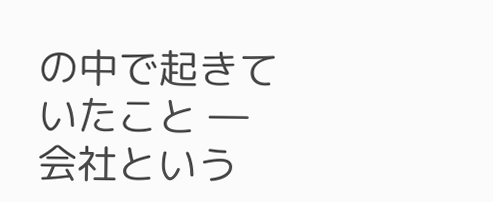の中で起きていたこと ― 会社という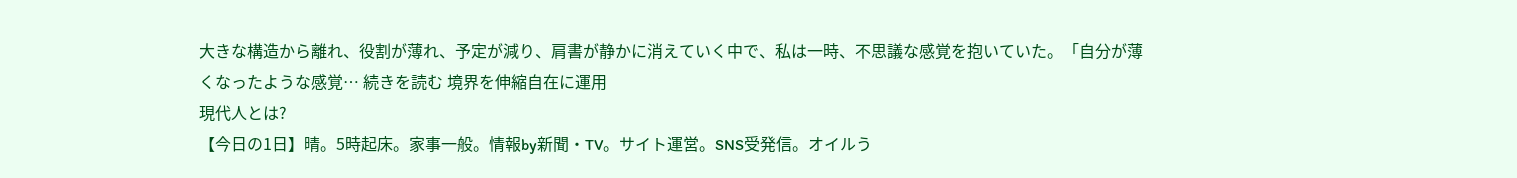大きな構造から離れ、役割が薄れ、予定が減り、肩書が静かに消えていく中で、私は一時、不思議な感覚を抱いていた。「自分が薄くなったような感覚… 続きを読む 境界を伸縮自在に運用
現代人とは?
【今日の1日】晴。5時起床。家事一般。情報by新聞・TV。サイト運営。SNS受発信。オイルう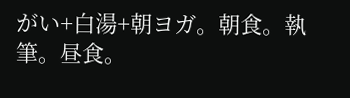がい+白湯+朝ヨガ。朝食。執筆。昼食。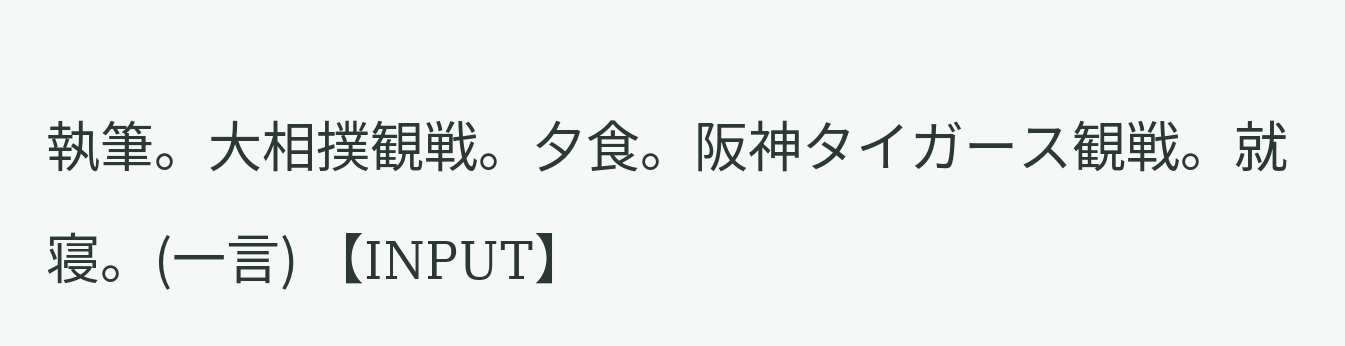執筆。大相撲観戦。夕食。阪神タイガース観戦。就寝。(一言) 【INPUT】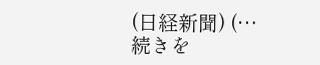(日経新聞) (… 続きを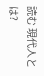読む 現代人とは?